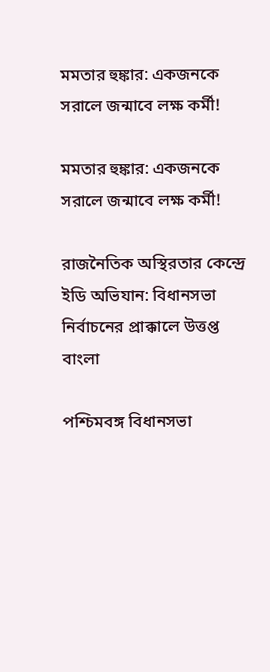মমতার হুঙ্কার: একজনকে সরালে জন্মাবে লক্ষ কর্মী!

মমতার হুঙ্কার: একজনকে সরালে জন্মাবে লক্ষ কর্মী!

রাজনৈতিক অস্থিরতার কেন্দ্রে ইডি অভিযান: বিধানসভা নির্বাচনের প্রাক্কালে উত্তপ্ত বাংলা

পশ্চিমবঙ্গ বিধানসভা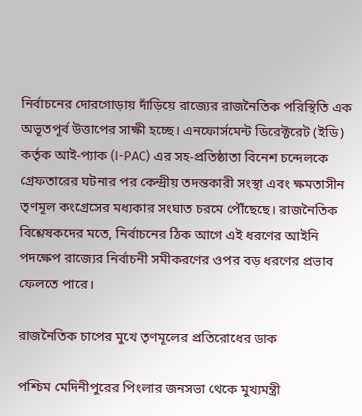নির্বাচনের দোরগোড়ায় দাঁড়িয়ে রাজ্যের রাজনৈতিক পরিস্থিতি এক অভূতপূর্ব উত্তাপের সাক্ষী হচ্ছে। এনফোর্সমেন্ট ডিরেক্টরেট (ইডি) কর্তৃক আই-প্যাক (I-PAC) এর সহ-প্রতিষ্ঠাতা বিনেশ চন্দেলকে গ্রেফতারের ঘটনার পর কেন্দ্রীয় তদন্তকারী সংস্থা এবং ক্ষমতাসীন তৃণমূল কংগ্রেসের মধ্যকার সংঘাত চরমে পৌঁছেছে। রাজনৈতিক বিশ্লেষকদের মতে, নির্বাচনের ঠিক আগে এই ধরণের আইনি পদক্ষেপ রাজ্যের নির্বাচনী সমীকরণের ওপর বড় ধরণের প্রভাব ফেলতে পারে।

রাজনৈতিক চাপের মুখে তৃণমূলের প্রতিরোধের ডাক

পশ্চিম মেদিনীপুরের পিংলার জনসভা থেকে মুখ্যমন্ত্রী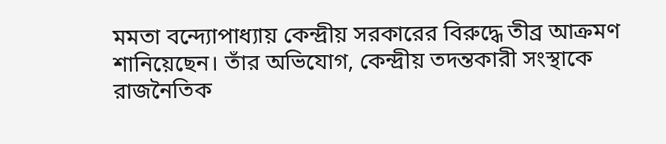মমতা বন্দ্যোপাধ্যায় কেন্দ্রীয় সরকারের বিরুদ্ধে তীব্র আক্রমণ শানিয়েছেন। তাঁর অভিযোগ, কেন্দ্রীয় তদন্তকারী সংস্থাকে রাজনৈতিক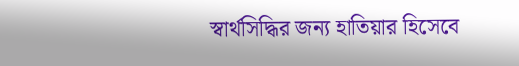স্বার্থসিদ্ধির জন্য হাতিয়ার হিসেবে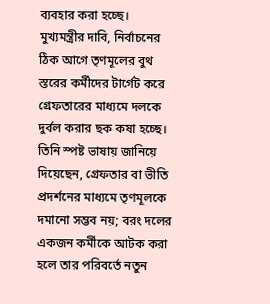ব্যবহার করা হচ্ছে। মুখ্যমন্ত্রীর দাবি, নির্বাচনের ঠিক আগে তৃণমূলের বুথ স্তরের কর্মীদের টার্গেট করে গ্রেফতারের মাধ্যমে দলকে দুর্বল করার ছক কষা হচ্ছে। তিনি স্পষ্ট ভাষায় জানিয়ে দিয়েছেন, গ্রেফতার বা ভীতি প্রদর্শনের মাধ্যমে তৃণমূলকে দমানো সম্ভব নয়; বরং দলের একজন কর্মীকে আটক করা হলে তার পরিবর্তে নতুন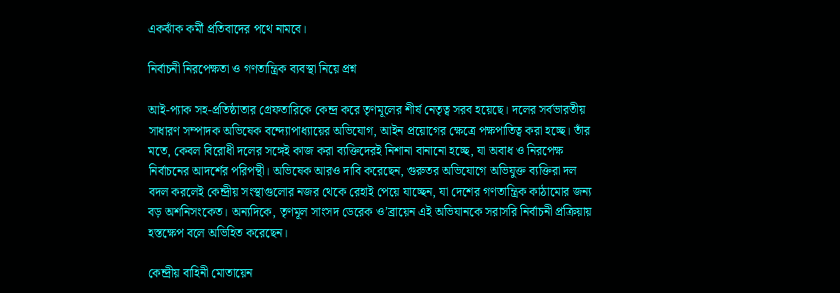একঝাঁক কর্মী প্রতিবাদের পথে নামবে।

নির্বাচনী নিরপেক্ষতা ও গণতান্ত্রিক ব্যবস্থা নিয়ে প্রশ্ন

আই-প্যাক সহ-প্রতিষ্ঠাতার গ্রেফতারিকে কেন্দ্র করে তৃণমূলের শীর্ষ নেতৃত্ব সরব হয়েছে। দলের সর্বভারতীয় সাধারণ সম্পাদক অভিষেক বন্দ্যোপাধ্যায়ের অভিযোগ, আইন প্রয়োগের ক্ষেত্রে পক্ষপাতিত্ব করা হচ্ছে। তাঁর মতে, কেবল বিরোধী দলের সঙ্গেই কাজ করা ব্যক্তিদেরই নিশানা বানানো হচ্ছে, যা অবাধ ও নিরপেক্ষ নির্বাচনের আদর্শের পরিপন্থী। অভিষেক আরও দাবি করেছেন, গুরুতর অভিযোগে অভিযুক্ত ব্যক্তিরা দল বদল করলেই কেন্দ্রীয় সংস্থাগুলোর নজর থেকে রেহাই পেয়ে যাচ্ছেন, যা দেশের গণতান্ত্রিক কাঠামোর জন্য বড় অশনিসংকেত। অন্যদিকে, তৃণমূল সাংসদ ডেরেক ও’ব্রায়েন এই অভিযানকে সরাসরি নির্বাচনী প্রক্রিয়ায় হস্তক্ষেপ বলে অভিহিত করেছেন।

কেন্দ্রীয় বাহিনী মোতায়েন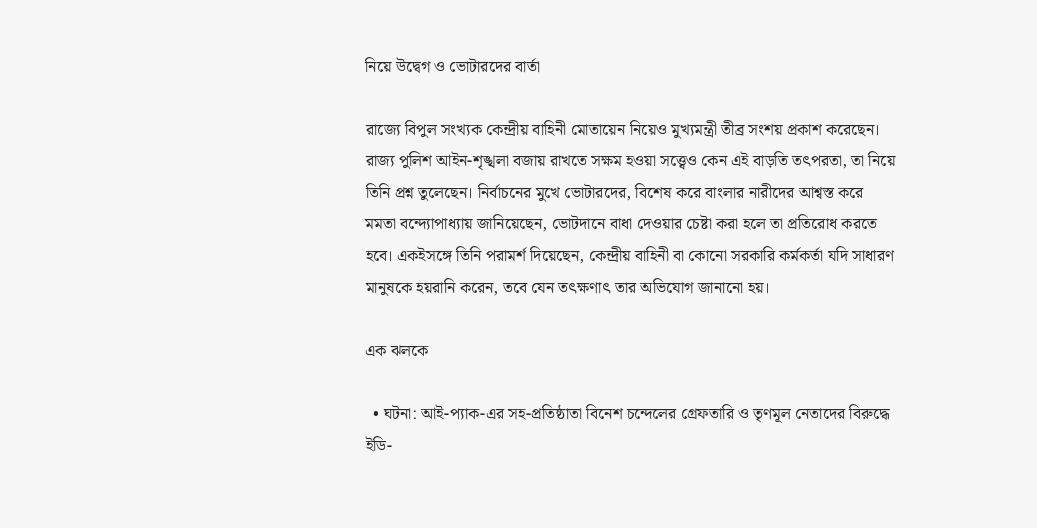নিয়ে উদ্বেগ ও ভোটারদের বার্তা

রাজ্যে বিপুল সংখ্যক কেন্দ্রীয় বাহিনী মোতায়েন নিয়েও মুখ্যমন্ত্রী তীব্র সংশয় প্রকাশ করেছেন। রাজ্য পুলিশ আইন-শৃঙ্খলা বজায় রাখতে সক্ষম হওয়া সত্ত্বেও কেন এই বাড়তি তৎপরতা, তা নিয়ে তিনি প্রশ্ন তুলেছেন। নির্বাচনের মুখে ভোটারদের, বিশেষ করে বাংলার নারীদের আশ্বস্ত করে মমতা বন্দ্যোপাধ্যায় জানিয়েছেন, ভোটদানে বাধা দেওয়ার চেষ্টা করা হলে তা প্রতিরোধ করতে হবে। একইসঙ্গে তিনি পরামর্শ দিয়েছেন, কেন্দ্রীয় বাহিনী বা কোনো সরকারি কর্মকর্তা যদি সাধারণ মানুষকে হয়রানি করেন, তবে যেন তৎক্ষণাৎ তার অভিযোগ জানানো হয়।

এক ঝলকে

  • ঘটনা: আই-প্যাক-এর সহ-প্রতিষ্ঠাতা বিনেশ চন্দেলের গ্রেফতারি ও তৃণমূল নেতাদের বিরুদ্ধে ইডি-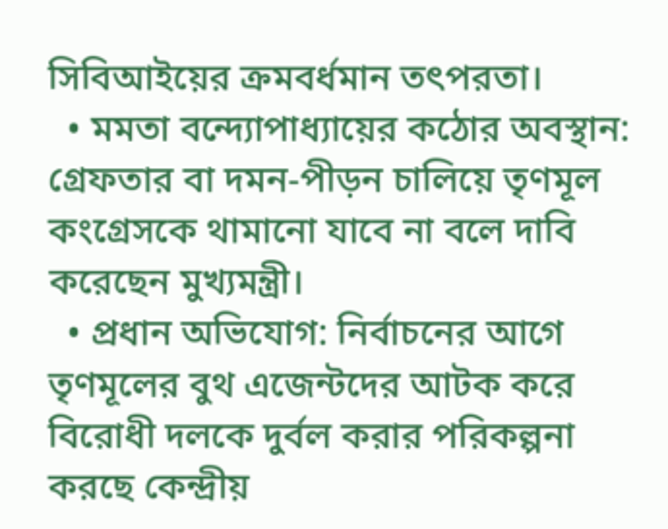সিবিআইয়ের ক্রমবর্ধমান তৎপরতা।
  • মমতা বন্দ্যোপাধ্যায়ের কঠোর অবস্থান: গ্রেফতার বা দমন-পীড়ন চালিয়ে তৃণমূল কংগ্রেসকে থামানো যাবে না বলে দাবি করেছেন মুখ্যমন্ত্রী।
  • প্রধান অভিযোগ: নির্বাচনের আগে তৃণমূলের বুথ এজেন্টদের আটক করে বিরোধী দলকে দুর্বল করার পরিকল্পনা করছে কেন্দ্রীয়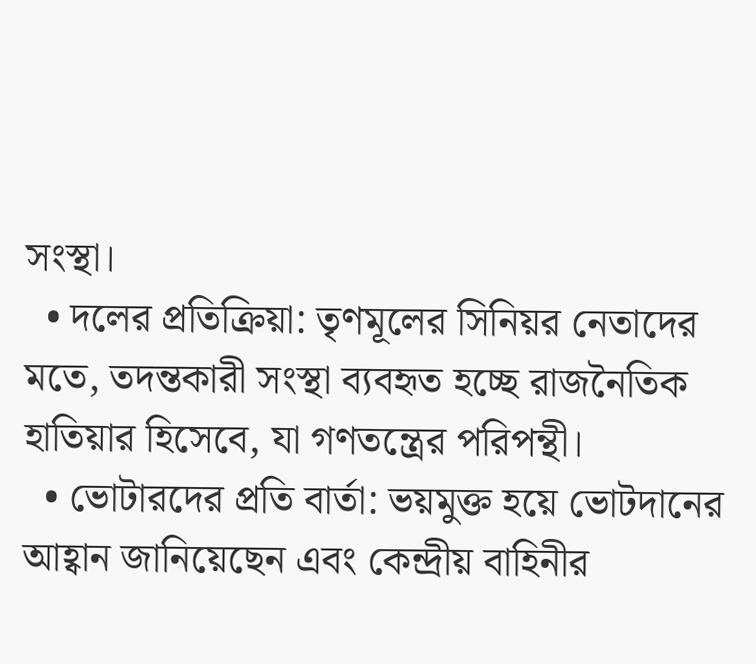সংস্থা।
  • দলের প্রতিক্রিয়া: তৃণমূলের সিনিয়র নেতাদের মতে, তদন্তকারী সংস্থা ব্যবহৃত হচ্ছে রাজনৈতিক হাতিয়ার হিসেবে, যা গণতন্ত্রের পরিপন্থী।
  • ভোটারদের প্রতি বার্তা: ভয়মুক্ত হয়ে ভোটদানের আহ্বান জানিয়েছেন এবং কেন্দ্রীয় বাহিনীর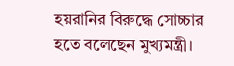হয়রানির বিরুদ্ধে সোচ্চার হতে বলেছেন মুখ্যমন্ত্রী।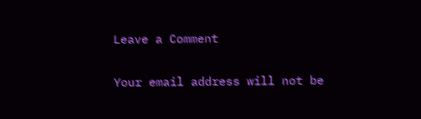Leave a Comment

Your email address will not be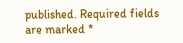published. Required fields are marked *